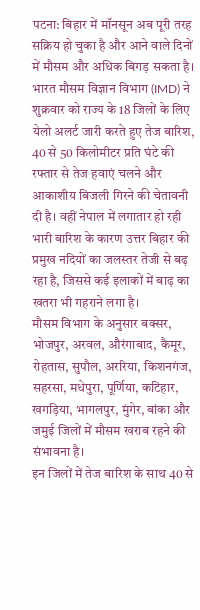पटना: बिहार में मॉनसून अब पूरी तरह सक्रिय हो चुका है और आने वाले दिनों में मौसम और अधिक बिगड़ सकता है। भारत मौसम विज्ञान विभाग (IMD) ने शुक्रवार को राज्य के 18 जिलों के लिए येलो अलर्ट जारी करते हुए तेज बारिश, 40 से 50 किलोमीटर प्रति घंटे की रफ्तार से तेज हवाएं चलने और आकाशीय बिजली गिरने की चेतावनी दी है। वहीं नेपाल में लगातार हो रही भारी बारिश के कारण उत्तर बिहार की प्रमुख नदियों का जलस्तर तेजी से बढ़ रहा है, जिससे कई इलाकों में बाढ़ का खतरा भी गहराने लगा है।
मौसम विभाग के अनुसार बक्सर, भोजपुर, अरवल, औरंगाबाद, कैमूर, रोहतास, सुपौल, अररिया, किशनगंज, सहरसा, मधेपुरा, पूर्णिया, कटिहार, खगड़िया, भागलपुर, मुंगेर, बांका और जमुई जिलों में मौसम खराब रहने की संभावना है।
इन जिलों में तेज बारिश के साथ 40 से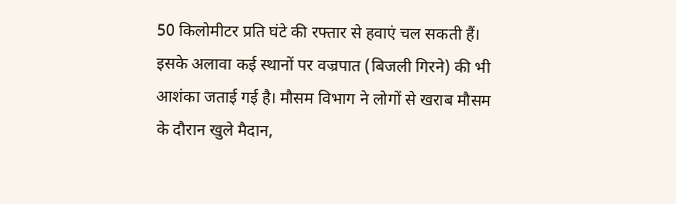50 किलोमीटर प्रति घंटे की रफ्तार से हवाएं चल सकती हैं। इसके अलावा कई स्थानों पर वज्रपात (बिजली गिरने) की भी आशंका जताई गई है। मौसम विभाग ने लोगों से खराब मौसम के दौरान खुले मैदान,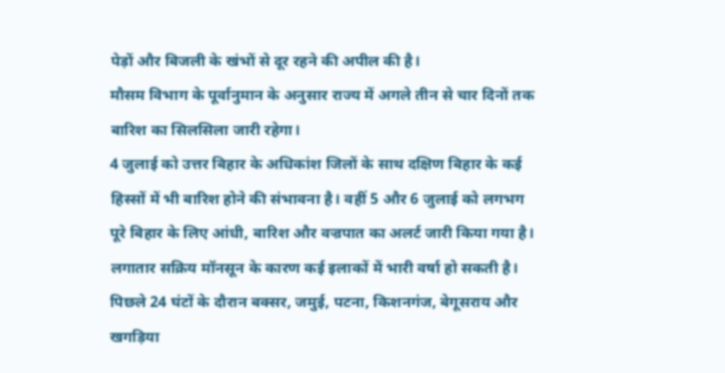पेड़ों और बिजली के खंभों से दूर रहने की अपील की है।
मौसम विभाग के पूर्वानुमान के अनुसार राज्य में अगले तीन से चार दिनों तक बारिश का सिलसिला जारी रहेगा।
4 जुलाई को उत्तर बिहार के अधिकांश जिलों के साथ दक्षिण बिहार के कई हिस्सों में भी बारिश होने की संभावना है। वहीं 5 और 6 जुलाई को लगभग पूरे बिहार के लिए आंधी, बारिश और वज्रपात का अलर्ट जारी किया गया है। लगातार सक्रिय मॉनसून के कारण कई इलाकों में भारी वर्षा हो सकती है।
पिछले 24 घंटों के दौरान बक्सर, जमुई, पटना, किशनगंज, बेगूसराय और खगड़िया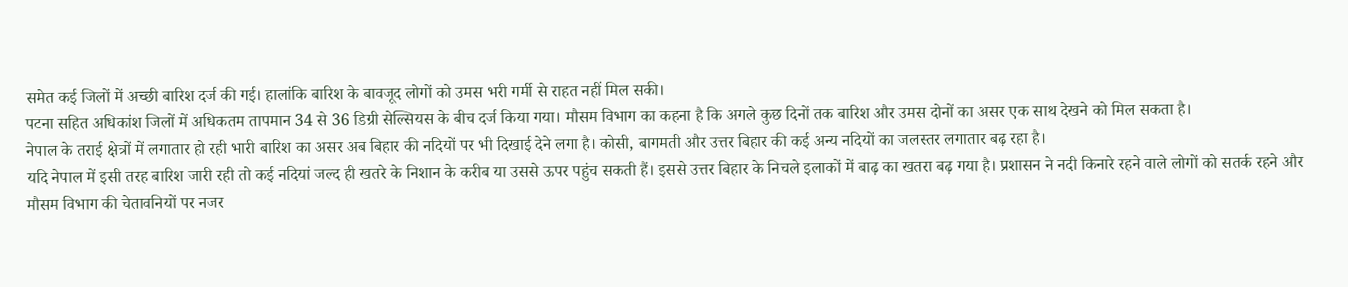समेत कई जिलों में अच्छी बारिश दर्ज की गई। हालांकि बारिश के बावजूद लोगों को उमस भरी गर्मी से राहत नहीं मिल सकी।
पटना सहित अधिकांश जिलों में अधिकतम तापमान 34 से 36 डिग्री सेल्सियस के बीच दर्ज किया गया। मौसम विभाग का कहना है कि अगले कुछ दिनों तक बारिश और उमस दोनों का असर एक साथ देखने को मिल सकता है।
नेपाल के तराई क्षेत्रों में लगातार हो रही भारी बारिश का असर अब बिहार की नदियों पर भी दिखाई देने लगा है। कोसी, बागमती और उत्तर बिहार की कई अन्य नदियों का जलस्तर लगातार बढ़ रहा है।
यदि नेपाल में इसी तरह बारिश जारी रही तो कई नदियां जल्द ही खतरे के निशान के करीब या उससे ऊपर पहुंच सकती हैं। इससे उत्तर बिहार के निचले इलाकों में बाढ़ का खतरा बढ़ गया है। प्रशासन ने नदी किनारे रहने वाले लोगों को सतर्क रहने और मौसम विभाग की चेतावनियों पर नजर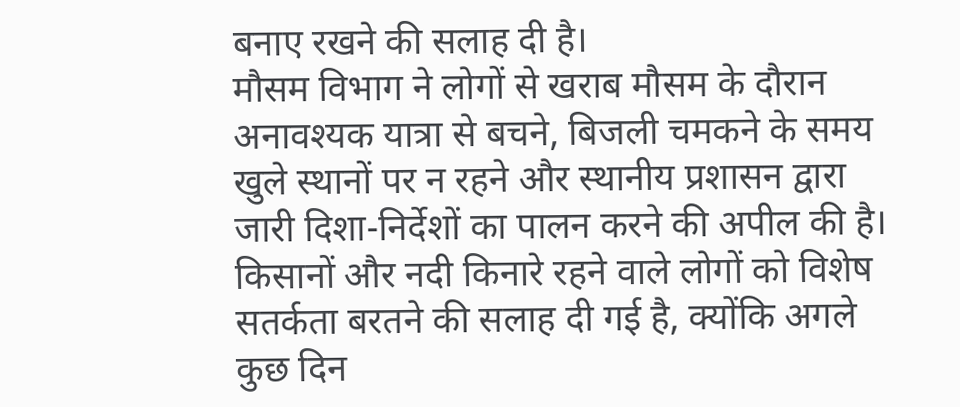बनाए रखने की सलाह दी है।
मौसम विभाग ने लोगों से खराब मौसम के दौरान अनावश्यक यात्रा से बचने, बिजली चमकने के समय खुले स्थानों पर न रहने और स्थानीय प्रशासन द्वारा जारी दिशा-निर्देशों का पालन करने की अपील की है। किसानों और नदी किनारे रहने वाले लोगों को विशेष सतर्कता बरतने की सलाह दी गई है, क्योंकि अगले कुछ दिन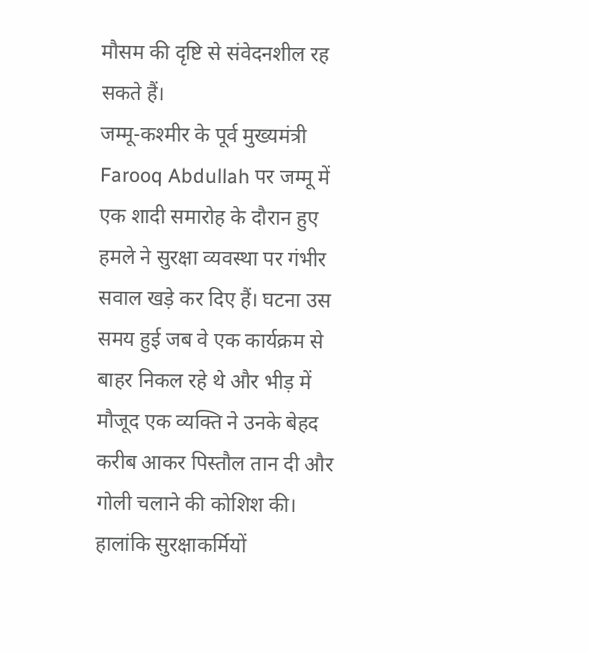मौसम की दृष्टि से संवेदनशील रह सकते हैं।
जम्मू-कश्मीर के पूर्व मुख्यमंत्री Farooq Abdullah पर जम्मू में एक शादी समारोह के दौरान हुए हमले ने सुरक्षा व्यवस्था पर गंभीर सवाल खड़े कर दिए हैं। घटना उस समय हुई जब वे एक कार्यक्रम से बाहर निकल रहे थे और भीड़ में मौजूद एक व्यक्ति ने उनके बेहद करीब आकर पिस्तौल तान दी और गोली चलाने की कोशिश की। हालांकि सुरक्षाकर्मियों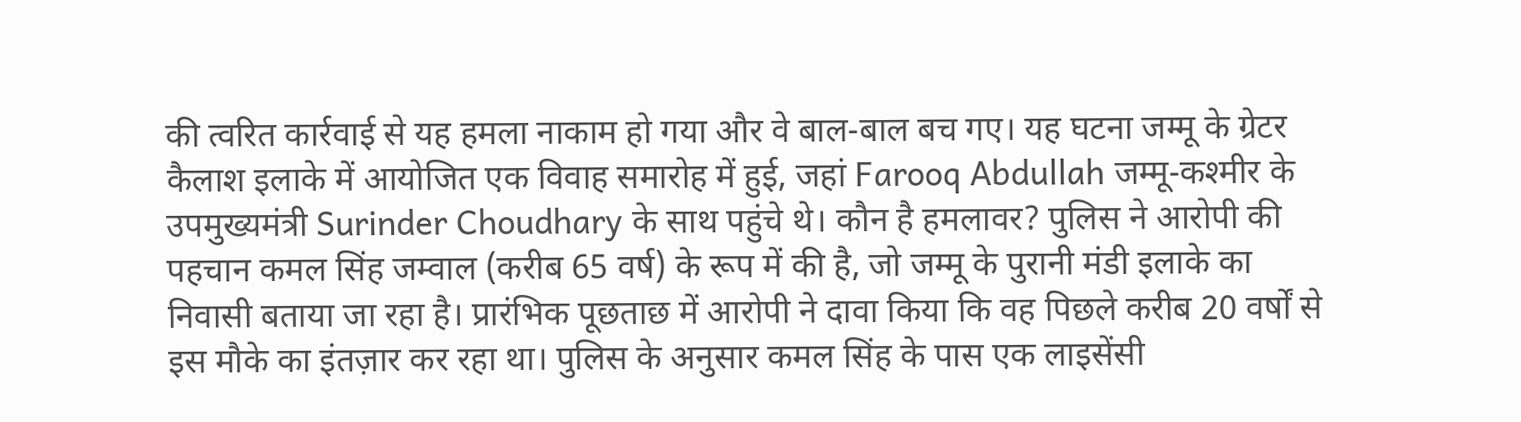की त्वरित कार्रवाई से यह हमला नाकाम हो गया और वे बाल-बाल बच गए। यह घटना जम्मू के ग्रेटर कैलाश इलाके में आयोजित एक विवाह समारोह में हुई, जहां Farooq Abdullah जम्मू-कश्मीर के उपमुख्यमंत्री Surinder Choudhary के साथ पहुंचे थे। कौन है हमलावर? पुलिस ने आरोपी की पहचान कमल सिंह जम्वाल (करीब 65 वर्ष) के रूप में की है, जो जम्मू के पुरानी मंडी इलाके का निवासी बताया जा रहा है। प्रारंभिक पूछताछ में आरोपी ने दावा किया कि वह पिछले करीब 20 वर्षों से इस मौके का इंतज़ार कर रहा था। पुलिस के अनुसार कमल सिंह के पास एक लाइसेंसी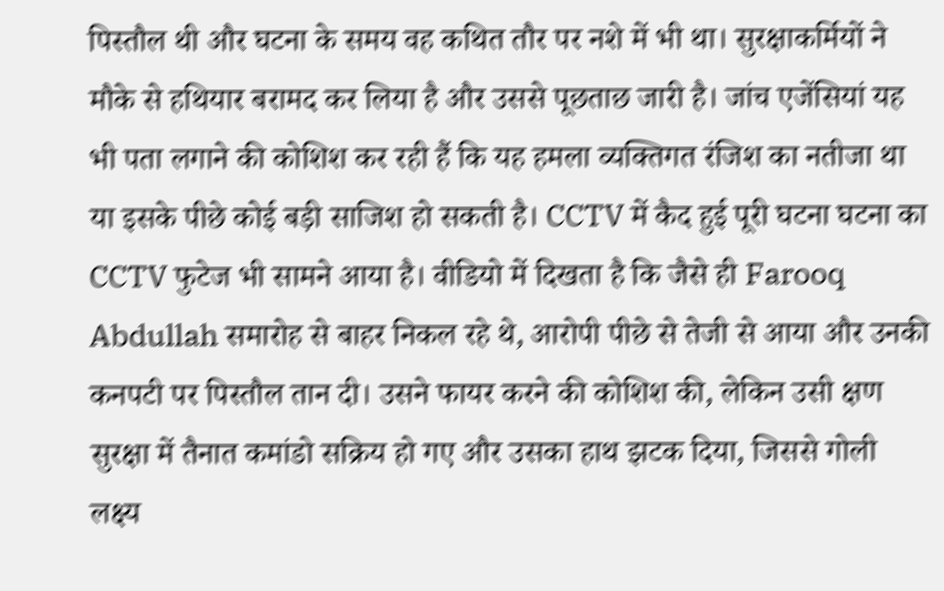पिस्तौल थी और घटना के समय वह कथित तौर पर नशे में भी था। सुरक्षाकर्मियों ने मौके से हथियार बरामद कर लिया है और उससे पूछताछ जारी है। जांच एजेंसियां यह भी पता लगाने की कोशिश कर रही हैं कि यह हमला व्यक्तिगत रंजिश का नतीजा था या इसके पीछे कोई बड़ी साजिश हो सकती है। CCTV में कैद हुई पूरी घटना घटना का CCTV फुटेज भी सामने आया है। वीडियो में दिखता है कि जैसे ही Farooq Abdullah समारोह से बाहर निकल रहे थे, आरोपी पीछे से तेजी से आया और उनकी कनपटी पर पिस्तौल तान दी। उसने फायर करने की कोशिश की, लेकिन उसी क्षण सुरक्षा में तैनात कमांडो सक्रिय हो गए और उसका हाथ झटक दिया, जिससे गोली लक्ष्य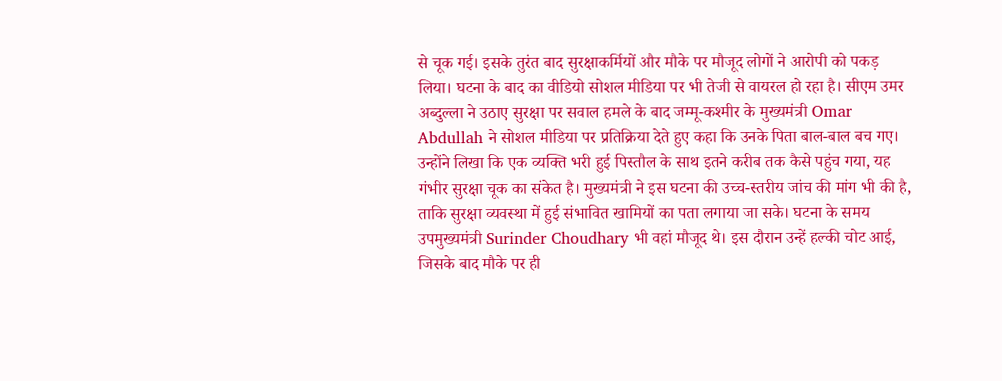से चूक गई। इसके तुरंत बाद सुरक्षाकर्मियों और मौके पर मौजूद लोगों ने आरोपी को पकड़ लिया। घटना के बाद का वीडियो सोशल मीडिया पर भी तेजी से वायरल हो रहा है। सीएम उमर अब्दुल्ला ने उठाए सुरक्षा पर सवाल हमले के बाद जम्मू-कश्मीर के मुख्यमंत्री Omar Abdullah ने सोशल मीडिया पर प्रतिक्रिया देते हुए कहा कि उनके पिता बाल-बाल बच गए। उन्होंने लिखा कि एक व्यक्ति भरी हुई पिस्तौल के साथ इतने करीब तक कैसे पहुंच गया, यह गंभीर सुरक्षा चूक का संकेत है। मुख्यमंत्री ने इस घटना की उच्च-स्तरीय जांच की मांग भी की है, ताकि सुरक्षा व्यवस्था में हुई संभावित खामियों का पता लगाया जा सके। घटना के समय उपमुख्यमंत्री Surinder Choudhary भी वहां मौजूद थे। इस दौरान उन्हें हल्की चोट आई, जिसके बाद मौके पर ही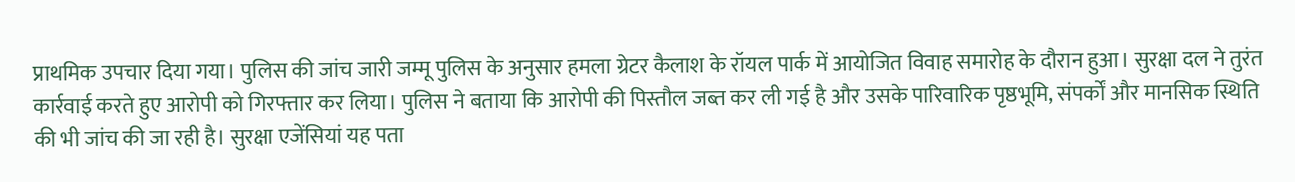प्राथमिक उपचार दिया गया। पुलिस की जांच जारी जम्मू पुलिस के अनुसार हमला ग्रेटर कैलाश के रॉयल पार्क में आयोजित विवाह समारोह के दौरान हुआ। सुरक्षा दल ने तुरंत कार्रवाई करते हुए आरोपी को गिरफ्तार कर लिया। पुलिस ने बताया कि आरोपी की पिस्तौल जब्त कर ली गई है और उसके पारिवारिक पृष्ठभूमि, संपर्कों और मानसिक स्थिति की भी जांच की जा रही है। सुरक्षा एजेंसियां यह पता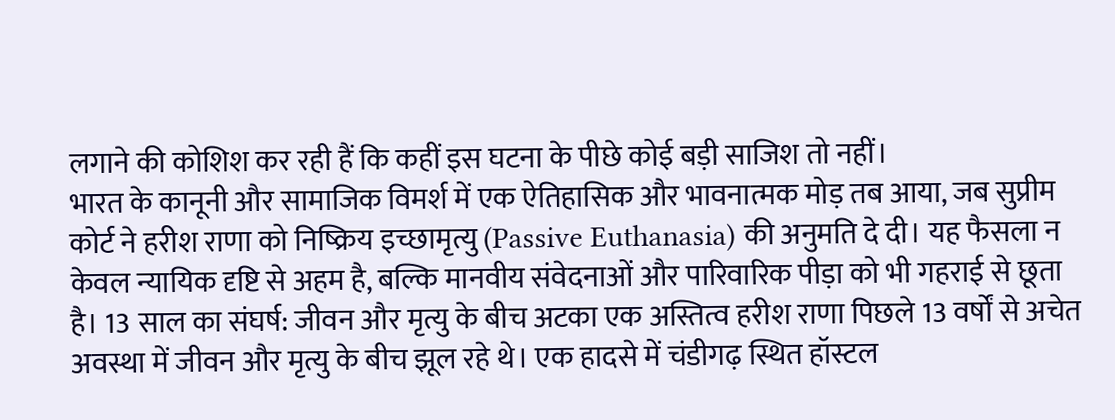लगाने की कोशिश कर रही हैं कि कहीं इस घटना के पीछे कोई बड़ी साजिश तो नहीं।
भारत के कानूनी और सामाजिक विमर्श में एक ऐतिहासिक और भावनात्मक मोड़ तब आया, जब सुप्रीम कोर्ट ने हरीश राणा को निष्क्रिय इच्छामृत्यु (Passive Euthanasia) की अनुमति दे दी। यह फैसला न केवल न्यायिक दृष्टि से अहम है, बल्कि मानवीय संवेदनाओं और पारिवारिक पीड़ा को भी गहराई से छूता है। 13 साल का संघर्ष: जीवन और मृत्यु के बीच अटका एक अस्तित्व हरीश राणा पिछले 13 वर्षों से अचेत अवस्था में जीवन और मृत्यु के बीच झूल रहे थे। एक हादसे में चंडीगढ़ स्थित हॉस्टल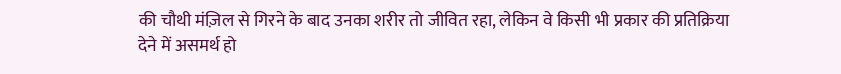की चौथी मंज़िल से गिरने के बाद उनका शरीर तो जीवित रहा, लेकिन वे किसी भी प्रकार की प्रतिक्रिया देने में असमर्थ हो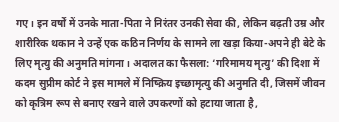गए। इन वर्षों में उनके माता-पिता ने निरंतर उनकी सेवा की, लेकिन बढ़ती उम्र और शारीरिक थकान ने उन्हें एक कठिन निर्णय के सामने ला खड़ा किया-अपने ही बेटे के लिए मृत्यु की अनुमति मांगना। अदालत का फैसला: ‘गरिमामय मृत्यु’ की दिशा में कदम सुप्रीम कोर्ट ने इस मामले में निष्क्रिय इच्छामृत्यु की अनुमति दी, जिसमें जीवन को कृत्रिम रूप से बनाए रखने वाले उपकरणों को हटाया जाता है,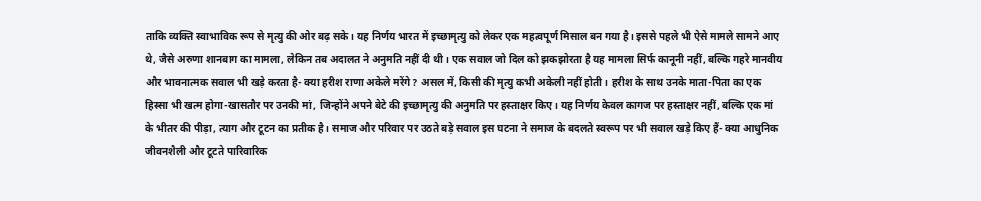ताकि व्यक्ति स्वाभाविक रूप से मृत्यु की ओर बढ़ सके। यह निर्णय भारत में इच्छामृत्यु को लेकर एक महत्वपूर्ण मिसाल बन गया है। इससे पहले भी ऐसे मामले सामने आए थे, जैसे अरुणा शानबाग का मामला, लेकिन तब अदालत ने अनुमति नहीं दी थी। एक सवाल जो दिल को झकझोरता है यह मामला सिर्फ कानूनी नहीं, बल्कि गहरे मानवीय और भावनात्मक सवाल भी खड़े करता है- क्या हरीश राणा अकेले मरेंगे? असल में, किसी की मृत्यु कभी अकेली नहीं होती। हरीश के साथ उनके माता-पिता का एक हिस्सा भी खत्म होगा-खासतौर पर उनकी मां, जिन्होंने अपने बेटे की इच्छामृत्यु की अनुमति पर हस्ताक्षर किए। यह निर्णय केवल कागज पर हस्ताक्षर नहीं, बल्कि एक मां के भीतर की पीड़ा, त्याग और टूटन का प्रतीक है। समाज और परिवार पर उठते बड़े सवाल इस घटना ने समाज के बदलते स्वरूप पर भी सवाल खड़े किए हैं- क्या आधुनिक जीवनशैली और टूटते पारिवारिक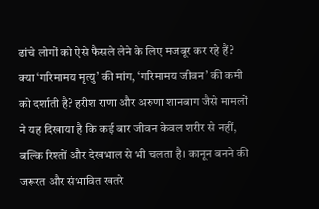ढांचे लोगों को ऐसे फैसले लेने के लिए मजबूर कर रहे हैं? क्या ‘गरिमामय मृत्यु’ की मांग, ‘गरिमामय जीवन’ की कमी को दर्शाती है? हरीश राणा और अरुणा शानबाग जैसे मामलों ने यह दिखाया है कि कई बार जीवन केवल शरीर से नहीं, बल्कि रिश्तों और देखभाल से भी चलता है। कानून बनने की जरूरत और संभावित खतरे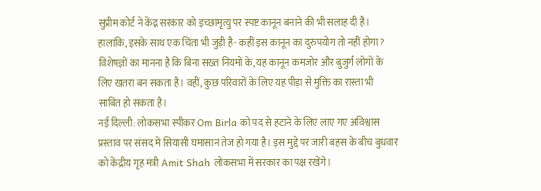सुप्रीम कोर्ट ने केंद्र सरकार को इच्छामृत्यु पर स्पष्ट कानून बनाने की भी सलाह दी है। हालांकि, इसके साथ एक चिंता भी जुड़ी है- कहीं इस कानून का दुरुपयोग तो नहीं होगा? विशेषज्ञों का मानना है कि बिना सख्त नियमों के, यह कानून कमजोर और बुजुर्ग लोगों के लिए खतरा बन सकता है। वहीं, कुछ परिवारों के लिए यह पीड़ा से मुक्ति का रास्ता भी साबित हो सकता है।
नई दिल्ली: लोकसभा स्पीकर Om Birla को पद से हटाने के लिए लाए गए अविश्वास प्रस्ताव पर संसद में सियासी घमासान तेज हो गया है। इस मुद्दे पर जारी बहस के बीच बुधवार को केंद्रीय गृह मंत्री Amit Shah लोकसभा में सरकार का पक्ष रखेंगे।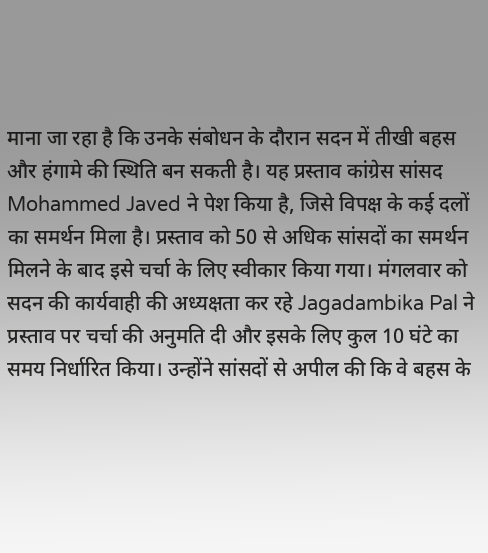माना जा रहा है कि उनके संबोधन के दौरान सदन में तीखी बहस और हंगामे की स्थिति बन सकती है। यह प्रस्ताव कांग्रेस सांसद Mohammed Javed ने पेश किया है, जिसे विपक्ष के कई दलों का समर्थन मिला है। प्रस्ताव को 50 से अधिक सांसदों का समर्थन मिलने के बाद इसे चर्चा के लिए स्वीकार किया गया। मंगलवार को सदन की कार्यवाही की अध्यक्षता कर रहे Jagadambika Pal ने प्रस्ताव पर चर्चा की अनुमति दी और इसके लिए कुल 10 घंटे का समय निर्धारित किया। उन्होंने सांसदों से अपील की कि वे बहस के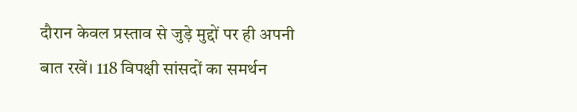दौरान केवल प्रस्ताव से जुड़े मुद्दों पर ही अपनी बात रखें। 118 विपक्षी सांसदों का समर्थन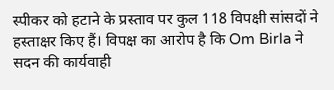स्पीकर को हटाने के प्रस्ताव पर कुल 118 विपक्षी सांसदों ने हस्ताक्षर किए हैं। विपक्ष का आरोप है कि Om Birla ने सदन की कार्यवाही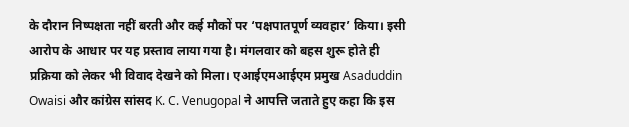के दौरान निष्पक्षता नहीं बरती और कई मौकों पर ‘पक्षपातपूर्ण व्यवहार’ किया। इसी आरोप के आधार पर यह प्रस्ताव लाया गया है। मंगलवार को बहस शुरू होते ही प्रक्रिया को लेकर भी विवाद देखने को मिला। एआईएमआईएम प्रमुख Asaduddin Owaisi और कांग्रेस सांसद K. C. Venugopal ने आपत्ति जताते हुए कहा कि इस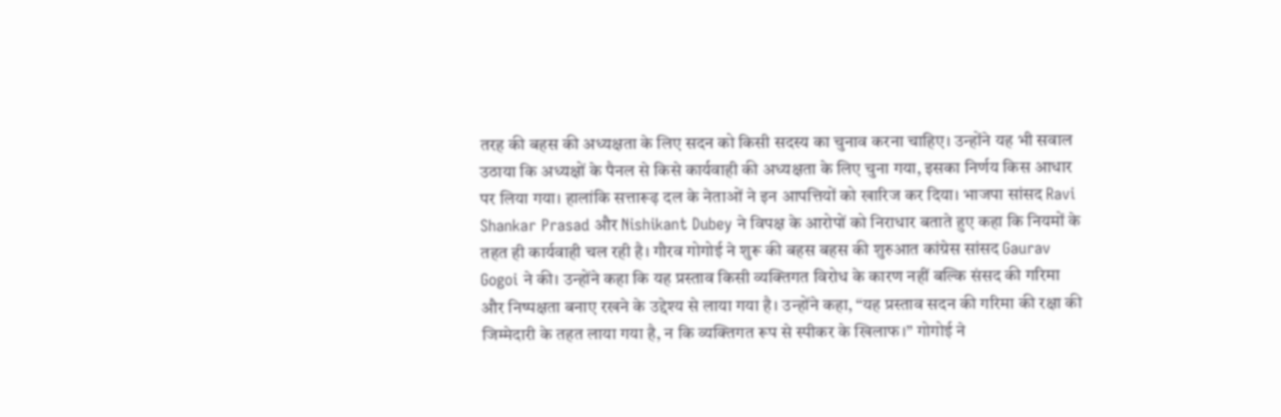तरह की बहस की अध्यक्षता के लिए सदन को किसी सदस्य का चुनाव करना चाहिए। उन्होंने यह भी सवाल उठाया कि अध्यक्षों के पैनल से किसे कार्यवाही की अध्यक्षता के लिए चुना गया, इसका निर्णय किस आधार पर लिया गया। हालांकि सत्तारूढ़ दल के नेताओं ने इन आपत्तियों को खारिज कर दिया। भाजपा सांसद Ravi Shankar Prasad और Nishikant Dubey ने विपक्ष के आरोपों को निराधार बताते हुए कहा कि नियमों के तहत ही कार्यवाही चल रही है। गौरव गोगोई ने शुरू की बहस बहस की शुरुआत कांग्रेस सांसद Gaurav Gogoi ने की। उन्होंने कहा कि यह प्रस्ताव किसी व्यक्तिगत विरोध के कारण नहीं बल्कि संसद की गरिमा और निष्पक्षता बनाए रखने के उद्देश्य से लाया गया है। उन्होंने कहा, “यह प्रस्ताव सदन की गरिमा की रक्षा की जिम्मेदारी के तहत लाया गया है, न कि व्यक्तिगत रूप से स्पीकर के खिलाफ।” गोगोई ने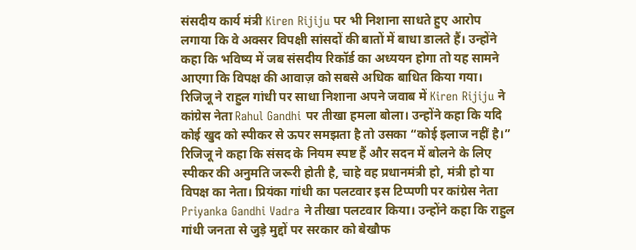संसदीय कार्य मंत्री Kiren Rijiju पर भी निशाना साधते हुए आरोप लगाया कि वे अक्सर विपक्षी सांसदों की बातों में बाधा डालते हैं। उन्होंने कहा कि भविष्य में जब संसदीय रिकॉर्ड का अध्ययन होगा तो यह सामने आएगा कि विपक्ष की आवाज़ को सबसे अधिक बाधित किया गया। रिजिजू ने राहुल गांधी पर साधा निशाना अपने जवाब में Kiren Rijiju ने कांग्रेस नेता Rahul Gandhi पर तीखा हमला बोला। उन्होंने कहा कि यदि कोई खुद को स्पीकर से ऊपर समझता है तो उसका “कोई इलाज नहीं है।” रिजिजू ने कहा कि संसद के नियम स्पष्ट हैं और सदन में बोलने के लिए स्पीकर की अनुमति जरूरी होती है, चाहे वह प्रधानमंत्री हो, मंत्री हो या विपक्ष का नेता। प्रियंका गांधी का पलटवार इस टिप्पणी पर कांग्रेस नेता Priyanka Gandhi Vadra ने तीखा पलटवार किया। उन्होंने कहा कि राहुल गांधी जनता से जुड़े मुद्दों पर सरकार को बेखौफ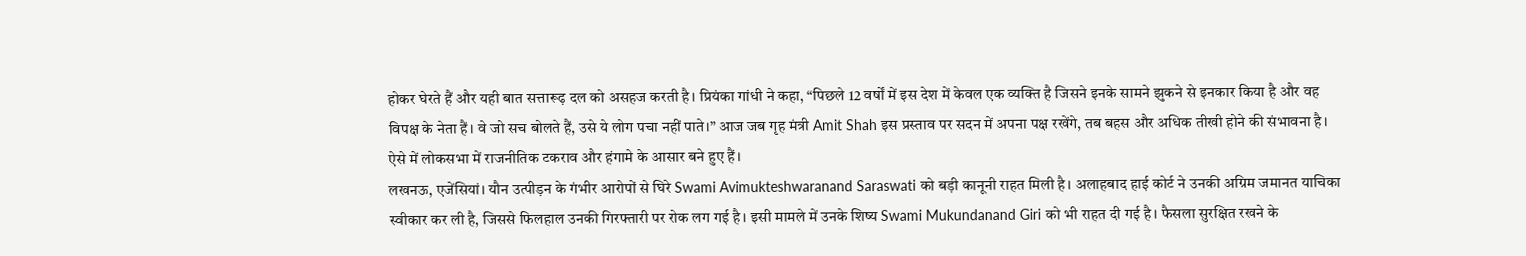होकर घेरते हैं और यही बात सत्तारूढ़ दल को असहज करती है। प्रियंका गांधी ने कहा, “पिछले 12 वर्षों में इस देश में केवल एक व्यक्ति है जिसने इनके सामने झुकने से इनकार किया है और वह विपक्ष के नेता हैं। वे जो सच बोलते हैं, उसे ये लोग पचा नहीं पाते।” आज जब गृह मंत्री Amit Shah इस प्रस्ताव पर सदन में अपना पक्ष रखेंगे, तब बहस और अधिक तीखी होने की संभावना है। ऐसे में लोकसभा में राजनीतिक टकराव और हंगामे के आसार बने हुए हैं।
लखनऊ, एजेंसियां। यौन उत्पीड़न के गंभीर आरोपों से घिरे Swami Avimukteshwaranand Saraswati को बड़ी कानूनी राहत मिली है। अलाहबाद हाई कोर्ट ने उनकी अग्रिम जमानत याचिका स्वीकार कर ली है, जिससे फिलहाल उनकी गिरफ्तारी पर रोक लग गई है। इसी मामले में उनके शिष्य Swami Mukundanand Giri को भी राहत दी गई है। फैसला सुरक्षित रखने के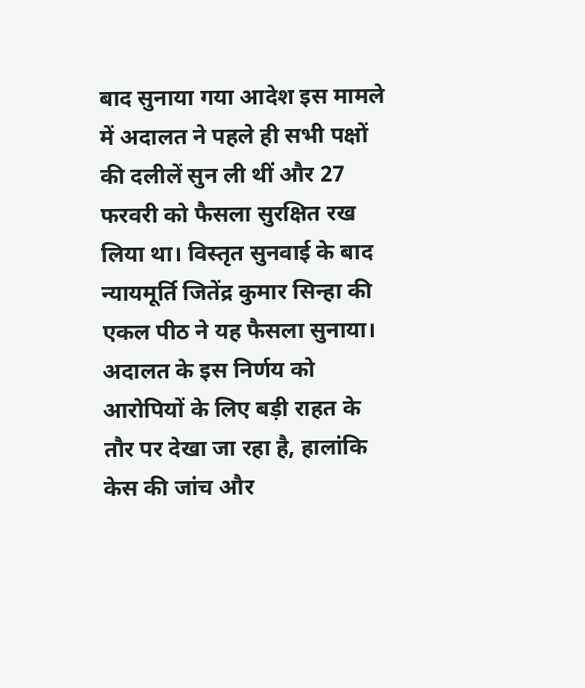बाद सुनाया गया आदेश इस मामले में अदालत ने पहले ही सभी पक्षों की दलीलें सुन ली थीं और 27 फरवरी को फैसला सुरक्षित रख लिया था। विस्तृत सुनवाई के बाद न्यायमूर्ति जितेंद्र कुमार सिन्हा की एकल पीठ ने यह फैसला सुनाया। अदालत के इस निर्णय को आरोपियों के लिए बड़ी राहत के तौर पर देखा जा रहा है, हालांकि केस की जांच और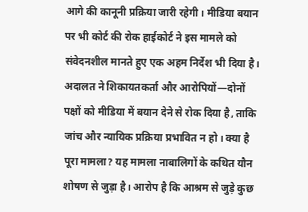आगे की कानूनी प्रक्रिया जारी रहेगी। मीडिया बयान पर भी कोर्ट की रोक हाईकोर्ट ने इस मामले को संवेदनशील मानते हुए एक अहम निर्देश भी दिया है। अदालत ने शिकायतकर्ता और आरोपियों—दोनों पक्षों को मीडिया में बयान देने से रोक दिया है, ताकि जांच और न्यायिक प्रक्रिया प्रभावित न हो। क्या है पूरा मामला? यह मामला नाबालिगों के कथित यौन शोषण से जुड़ा है। आरोप है कि आश्रम से जुड़े कुछ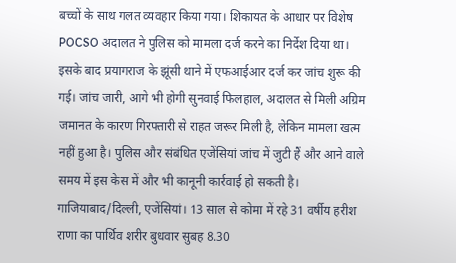बच्चों के साथ गलत व्यवहार किया गया। शिकायत के आधार पर विशेष POCSO अदालत ने पुलिस को मामला दर्ज करने का निर्देश दिया था। इसके बाद प्रयागराज के झूंसी थाने में एफआईआर दर्ज कर जांच शुरू की गई। जांच जारी, आगे भी होगी सुनवाई फिलहाल, अदालत से मिली अग्रिम जमानत के कारण गिरफ्तारी से राहत जरूर मिली है, लेकिन मामला खत्म नहीं हुआ है। पुलिस और संबंधित एजेंसियां जांच में जुटी हैं और आने वाले समय में इस केस में और भी कानूनी कार्रवाई हो सकती है।
गाजियाबाद/दिल्ली, एजेंसियां। 13 साल से कोमा में रहे 31 वर्षीय हरीश राणा का पार्थिव शरीर बुधवार सुबह 8.30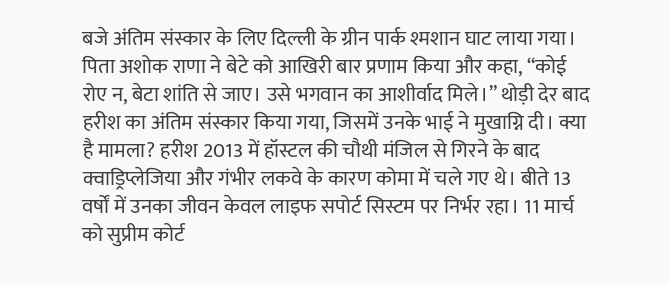बजे अंतिम संस्कार के लिए दिल्ली के ग्रीन पार्क श्मशान घाट लाया गया। पिता अशोक राणा ने बेटे को आखिरी बार प्रणाम किया और कहा, “कोई रोए न, बेटा शांति से जाए। उसे भगवान का आशीर्वाद मिले।” थोड़ी देर बाद हरीश का अंतिम संस्कार किया गया, जिसमें उनके भाई ने मुखाग्नि दी। क्या है मामला? हरीश 2013 में हॉस्टल की चौथी मंजिल से गिरने के बाद क्वाड्रिप्लेजिया और गंभीर लकवे के कारण कोमा में चले गए थे। बीते 13 वर्षों में उनका जीवन केवल लाइफ सपोर्ट सिस्टम पर निर्भर रहा। 11 मार्च को सुप्रीम कोर्ट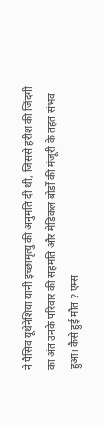ने पैसिव यूथेनेशिया यानी इच्छामृत्यु की अनुमति दी थी, जिससे हरीश की जिंदगी का अंत उनके परिवार की सहमति और मेडिकल बोर्डों की मंजूरी के तहत संभव हुआ। कैसे हुई मौत ? एम्स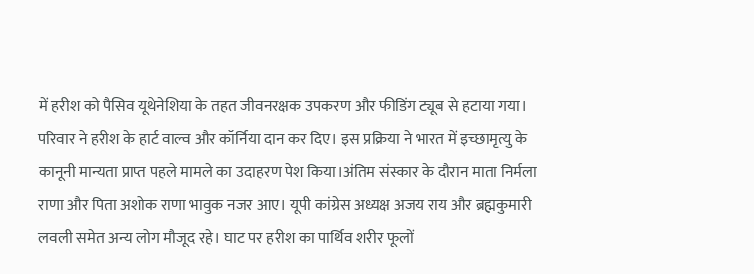में हरीश को पैसिव यूथेनेशिया के तहत जीवनरक्षक उपकरण और फीडिंग ट्यूब से हटाया गया। परिवार ने हरीश के हार्ट वाल्व और कॉर्निया दान कर दिए। इस प्रक्रिया ने भारत में इच्छामृत्यु के कानूनी मान्यता प्राप्त पहले मामले का उदाहरण पेश किया।अंतिम संस्कार के दौरान माता निर्मला राणा और पिता अशोक राणा भावुक नजर आए। यूपी कांग्रेस अध्यक्ष अजय राय और ब्रह्मकुमारी लवली समेत अन्य लोग मौजूद रहे। घाट पर हरीश का पार्थिव शरीर फूलों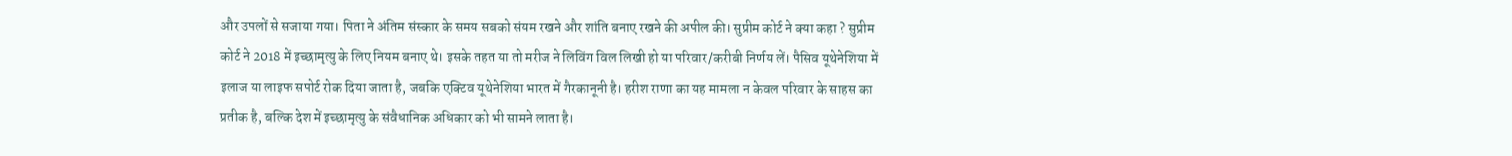और उपलों से सजाया गया। पिता ने अंतिम संस्कार के समय सबको संयम रखने और शांति बनाए रखने की अपील की। सुप्रीम कोर्ट ने क्या कहा ? सुप्रीम कोर्ट ने 2018 में इच्छामृत्यु के लिए नियम बनाए थे। इसके तहत या तो मरीज ने लिविंग विल लिखी हो या परिवार/करीबी निर्णय लें। पैसिव यूथेनेशिया में इलाज या लाइफ सपोर्ट रोक दिया जाता है, जबकि एक्टिव यूथेनेशिया भारत में गैरकानूनी है। हरीश राणा का यह मामला न केवल परिवार के साहस का प्रतीक है, बल्कि देश में इच्छामृत्यु के संवैधानिक अधिकार को भी सामने लाता है।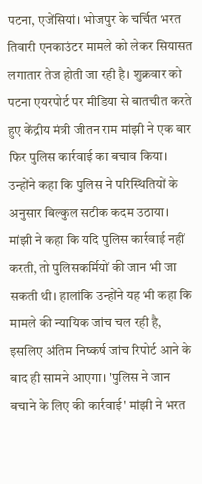पटना, एजेंसियां। भोजपुर के चर्चित भरत तिवारी एनकाउंटर मामले को लेकर सियासत लगातार तेज होती जा रही है। शुक्रवार को पटना एयरपोर्ट पर मीडिया से बातचीत करते हुए केंद्रीय मंत्री जीतन राम मांझी ने एक बार फिर पुलिस कार्रवाई का बचाव किया। उन्होंने कहा कि पुलिस ने परिस्थितियों के अनुसार बिल्कुल सटीक कदम उठाया। मांझी ने कहा कि यदि पुलिस कार्रवाई नहीं करती, तो पुलिसकर्मियों की जान भी जा सकती थी। हालांकि उन्होंने यह भी कहा कि मामले की न्यायिक जांच चल रही है, इसलिए अंतिम निष्कर्ष जांच रिपोर्ट आने के बाद ही सामने आएगा। 'पुलिस ने जान बचाने के लिए की कार्रवाई' मांझी ने भरत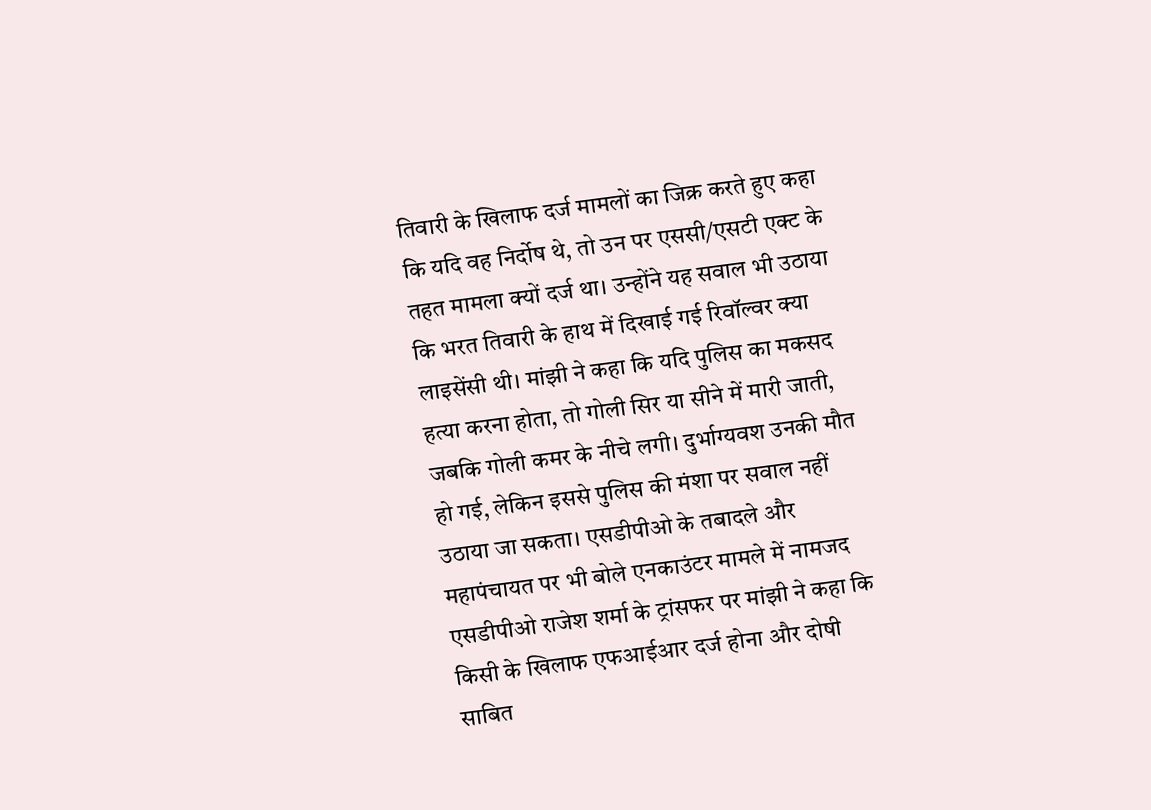तिवारी के खिलाफ दर्ज मामलों का जिक्र करते हुए कहा कि यदि वह निर्दोष थे, तो उन पर एससी/एसटी एक्ट के तहत मामला क्यों दर्ज था। उन्होंने यह सवाल भी उठाया कि भरत तिवारी के हाथ में दिखाई गई रिवॉल्वर क्या लाइसेंसी थी। मांझी ने कहा कि यदि पुलिस का मकसद हत्या करना होता, तो गोली सिर या सीने में मारी जाती, जबकि गोली कमर के नीचे लगी। दुर्भाग्यवश उनकी मौत हो गई, लेकिन इससे पुलिस की मंशा पर सवाल नहीं उठाया जा सकता। एसडीपीओ के तबादले और महापंचायत पर भी बोले एनकाउंटर मामले में नामजद एसडीपीओ राजेश शर्मा के ट्रांसफर पर मांझी ने कहा कि किसी के खिलाफ एफआईआर दर्ज होना और दोषी साबित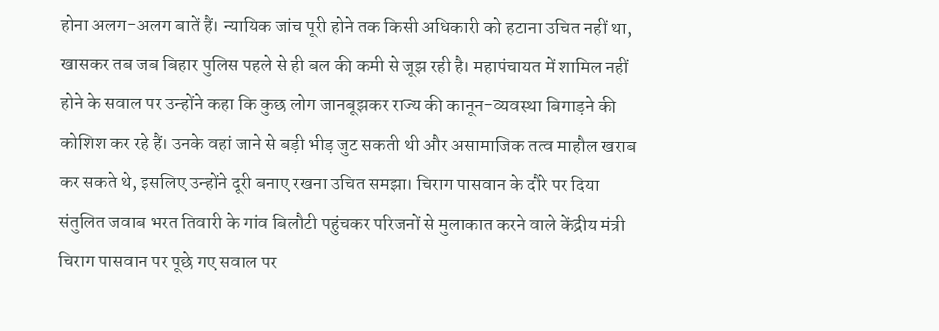होना अलग-अलग बातें हैं। न्यायिक जांच पूरी होने तक किसी अधिकारी को हटाना उचित नहीं था, खासकर तब जब बिहार पुलिस पहले से ही बल की कमी से जूझ रही है। महापंचायत में शामिल नहीं होने के सवाल पर उन्होंने कहा कि कुछ लोग जानबूझकर राज्य की कानून-व्यवस्था बिगाड़ने की कोशिश कर रहे हैं। उनके वहां जाने से बड़ी भीड़ जुट सकती थी और असामाजिक तत्व माहौल खराब कर सकते थे, इसलिए उन्होंने दूरी बनाए रखना उचित समझा। चिराग पासवान के दौरे पर दिया संतुलित जवाब भरत तिवारी के गांव बिलौटी पहुंचकर परिजनों से मुलाकात करने वाले केंद्रीय मंत्री चिराग पासवान पर पूछे गए सवाल पर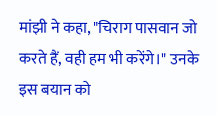मांझी ने कहा, "चिराग पासवान जो करते हैं, वही हम भी करेंगे।" उनके इस बयान को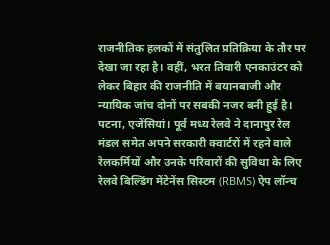राजनीतिक हलकों में संतुलित प्रतिक्रिया के तौर पर देखा जा रहा है। वहीं, भरत तिवारी एनकाउंटर को लेकर बिहार की राजनीति में बयानबाजी और न्यायिक जांच दोनों पर सबकी नजर बनी हुई है।
पटना, एजेंसियां। पूर्व मध्य रेलवे ने दानापुर रेल मंडल समेत अपने सरकारी क्वार्टरों में रहने वाले रेलकर्मियों और उनके परिवारों की सुविधा के लिए रेलवे बिल्डिंग मेंटेनेंस सिस्टम (RBMS) ऐप लॉन्च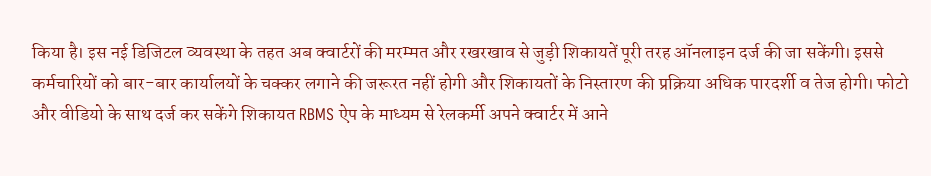किया है। इस नई डिजिटल व्यवस्था के तहत अब क्वार्टरों की मरम्मत और रखरखाव से जुड़ी शिकायतें पूरी तरह ऑनलाइन दर्ज की जा सकेंगी। इससे कर्मचारियों को बार-बार कार्यालयों के चक्कर लगाने की जरूरत नहीं होगी और शिकायतों के निस्तारण की प्रक्रिया अधिक पारदर्शी व तेज होगी। फोटो और वीडियो के साथ दर्ज कर सकेंगे शिकायत RBMS ऐप के माध्यम से रेलकर्मी अपने क्वार्टर में आने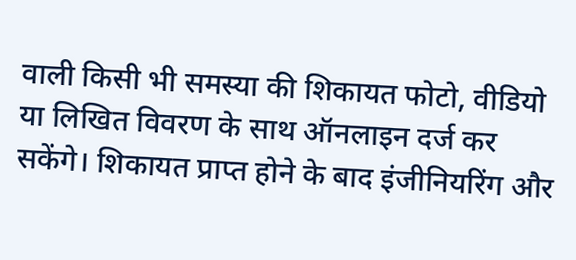वाली किसी भी समस्या की शिकायत फोटो, वीडियो या लिखित विवरण के साथ ऑनलाइन दर्ज कर सकेंगे। शिकायत प्राप्त होने के बाद इंजीनियरिंग और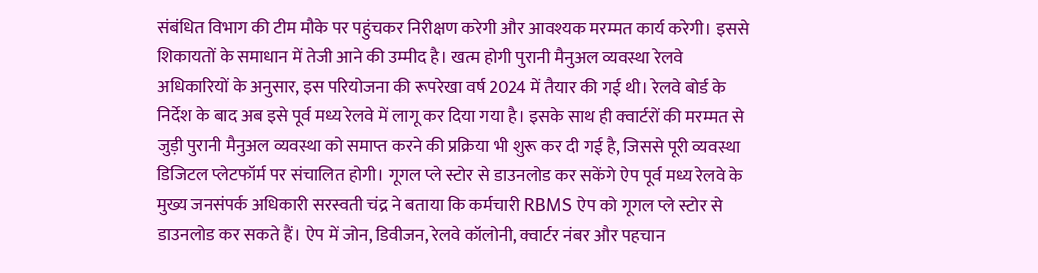संबंधित विभाग की टीम मौके पर पहुंचकर निरीक्षण करेगी और आवश्यक मरम्मत कार्य करेगी। इससे शिकायतों के समाधान में तेजी आने की उम्मीद है। खत्म होगी पुरानी मैनुअल व्यवस्था रेलवे अधिकारियों के अनुसार, इस परियोजना की रूपरेखा वर्ष 2024 में तैयार की गई थी। रेलवे बोर्ड के निर्देश के बाद अब इसे पूर्व मध्य रेलवे में लागू कर दिया गया है। इसके साथ ही क्वार्टरों की मरम्मत से जुड़ी पुरानी मैनुअल व्यवस्था को समाप्त करने की प्रक्रिया भी शुरू कर दी गई है, जिससे पूरी व्यवस्था डिजिटल प्लेटफॉर्म पर संचालित होगी। गूगल प्ले स्टोर से डाउनलोड कर सकेंगे ऐप पूर्व मध्य रेलवे के मुख्य जनसंपर्क अधिकारी सरस्वती चंद्र ने बताया कि कर्मचारी RBMS ऐप को गूगल प्ले स्टोर से डाउनलोड कर सकते हैं। ऐप में जोन, डिवीजन, रेलवे कॉलोनी, क्वार्टर नंबर और पहचान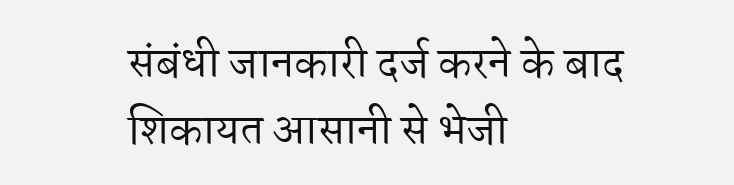संबंधी जानकारी दर्ज करने के बाद शिकायत आसानी से भेजी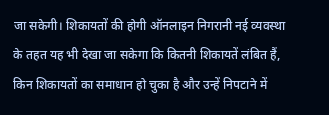जा सकेगी। शिकायतों की होगी ऑनलाइन निगरानी नई व्यवस्था के तहत यह भी देखा जा सकेगा कि कितनी शिकायतें लंबित हैं, किन शिकायतों का समाधान हो चुका है और उन्हें निपटाने में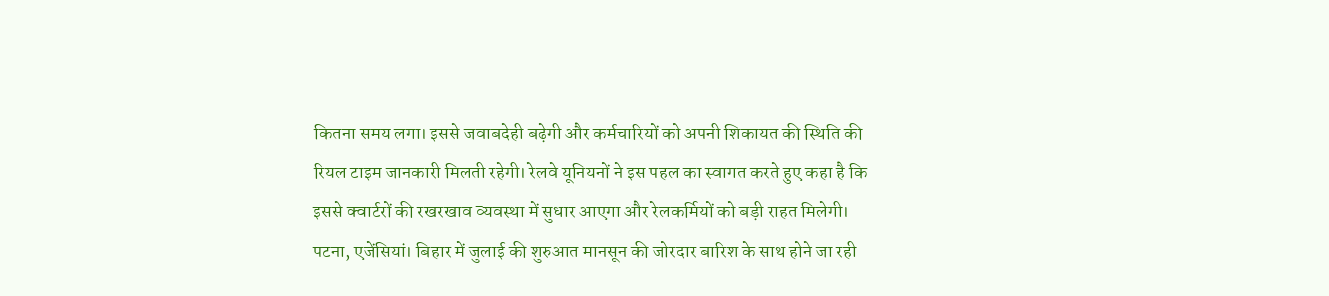कितना समय लगा। इससे जवाबदेही बढ़ेगी और कर्मचारियों को अपनी शिकायत की स्थिति की रियल टाइम जानकारी मिलती रहेगी। रेलवे यूनियनों ने इस पहल का स्वागत करते हुए कहा है कि इससे क्वार्टरों की रखरखाव व्यवस्था में सुधार आएगा और रेलकर्मियों को बड़ी राहत मिलेगी।
पटना, एजेंसियां। बिहार में जुलाई की शुरुआत मानसून की जोरदार बारिश के साथ होने जा रही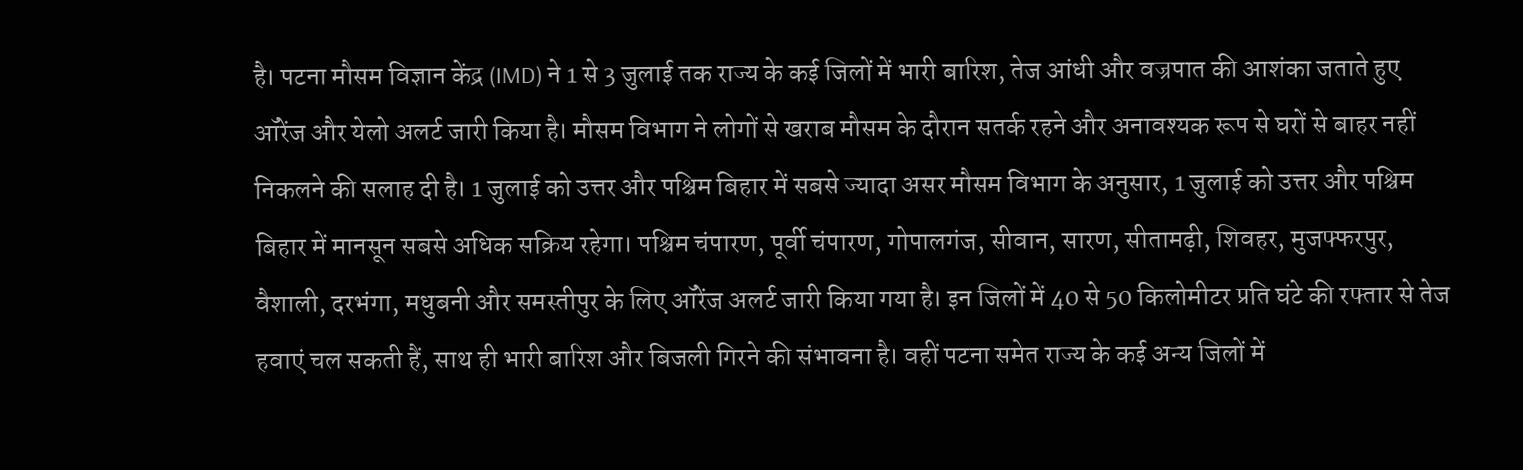है। पटना मौसम विज्ञान केंद्र (IMD) ने 1 से 3 जुलाई तक राज्य के कई जिलों में भारी बारिश, तेज आंधी और वज्रपात की आशंका जताते हुए ऑरेंज और येलो अलर्ट जारी किया है। मौसम विभाग ने लोगों से खराब मौसम के दौरान सतर्क रहने और अनावश्यक रूप से घरों से बाहर नहीं निकलने की सलाह दी है। 1 जुलाई को उत्तर और पश्चिम बिहार में सबसे ज्यादा असर मौसम विभाग के अनुसार, 1 जुलाई को उत्तर और पश्चिम बिहार में मानसून सबसे अधिक सक्रिय रहेगा। पश्चिम चंपारण, पूर्वी चंपारण, गोपालगंज, सीवान, सारण, सीतामढ़ी, शिवहर, मुजफ्फरपुर, वैशाली, दरभंगा, मधुबनी और समस्तीपुर के लिए ऑरेंज अलर्ट जारी किया गया है। इन जिलों में 40 से 50 किलोमीटर प्रति घंटे की रफ्तार से तेज हवाएं चल सकती हैं, साथ ही भारी बारिश और बिजली गिरने की संभावना है। वहीं पटना समेत राज्य के कई अन्य जिलों में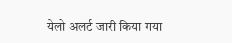येलो अलर्ट जारी किया गया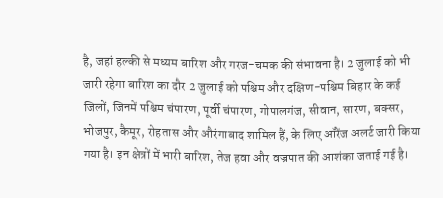है, जहां हल्की से मध्यम बारिश और गरज-चमक की संभावना है। 2 जुलाई को भी जारी रहेगा बारिश का दौर 2 जुलाई को पश्चिम और दक्षिण-पश्चिम बिहार के कई जिलों, जिनमें पश्चिम चंपारण, पूर्वी चंपारण, गोपालगंज, सीवान, सारण, बक्सर, भोजपुर, कैमूर, रोहतास और औरंगाबाद शामिल हैं, के लिए ऑरेंज अलर्ट जारी किया गया है। इन क्षेत्रों में भारी बारिश, तेज हवा और वज्रपात की आशंका जताई गई है।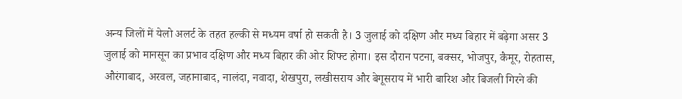अन्य जिलों में येलो अलर्ट के तहत हल्की से मध्यम वर्षा हो सकती है। 3 जुलाई को दक्षिण और मध्य बिहार में बढ़ेगा असर 3 जुलाई को मानसून का प्रभाव दक्षिण और मध्य बिहार की ओर शिफ्ट होगा। इस दौरान पटना, बक्सर, भोजपुर, कैमूर, रोहतास, औरंगाबाद, अरवल, जहानाबाद, नालंदा, नवादा, शेखपुरा, लखीसराय और बेगूसराय में भारी बारिश और बिजली गिरने की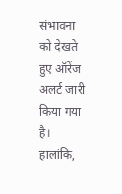संभावना को देखते हुए ऑरेंज अलर्ट जारी किया गया है। हालांकि,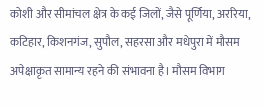कोशी और सीमांचल क्षेत्र के कई जिलों, जैसे पूर्णिया, अररिया, कटिहार, किशनगंज, सुपौल, सहरसा और मधेपुरा में मौसम अपेक्षाकृत सामान्य रहने की संभावना है। मौसम विभाग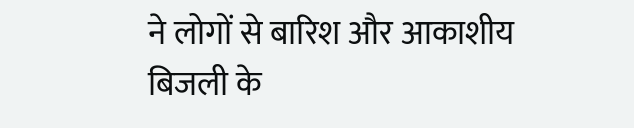ने लोगों से बारिश और आकाशीय बिजली के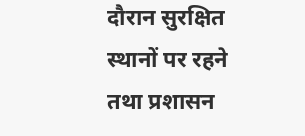दौरान सुरक्षित स्थानों पर रहने तथा प्रशासन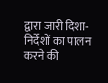द्वारा जारी दिशा-निर्देशों का पालन करने की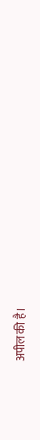अपील की है।